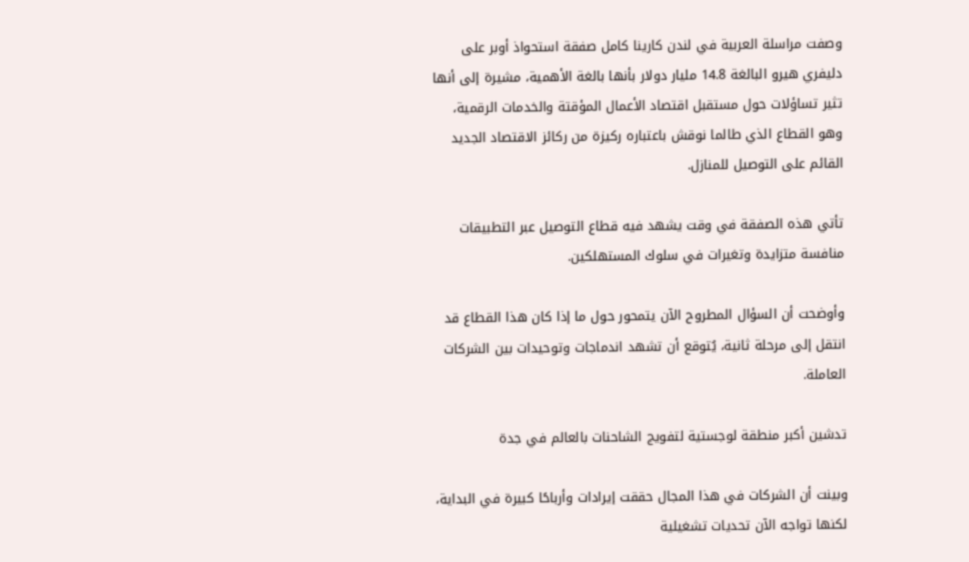وصفت مراسلة العربية في لندن كارينا كامل صفقة استحواذ أوبر على دليفري هيرو البالغة 14.8 مليار دولار بأنها بالغة الأهمية، مشيرة إلى أنها تثير تساؤلات حول مستقبل اقتصاد الأعمال المؤقتة والخدمات الرقمية، وهو القطاع الذي طالما نوقش باعتباره ركيزة من ركائز الاقتصاد الجديد القائم على التوصيل للمنازل.

تأتي هذه الصفقة في وقت يشهد فيه قطاع التوصيل عبر التطبيقات منافسة متزايدة وتغيرات في سلوك المستهلكين.

وأوضحت أن السؤال المطروح الآن يتمحور حول ما إذا كان هذا القطاع قد انتقل إلى مرحلة ثانية، يُتوقع أن تشهد اندماجات وتوحيدات بين الشركات العاملة.

تدشين أكبر منطقة لوجستية لتفويج الشاحنات بالعالم في جدة

وبينت أن الشركات في هذا المجال حققت إيرادات وأرباحًا كبيرة في البداية، لكنها تواجه الآن تحديات تشغيلية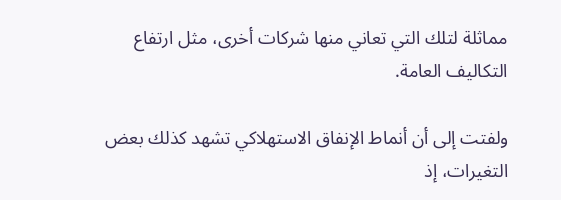مماثلة لتلك التي تعاني منها شركات أخرى، مثل ارتفاع التكاليف العامة.

ولفتت إلى أن أنماط الإنفاق الاستهلاكي تشهد كذلك بعض التغيرات، إذ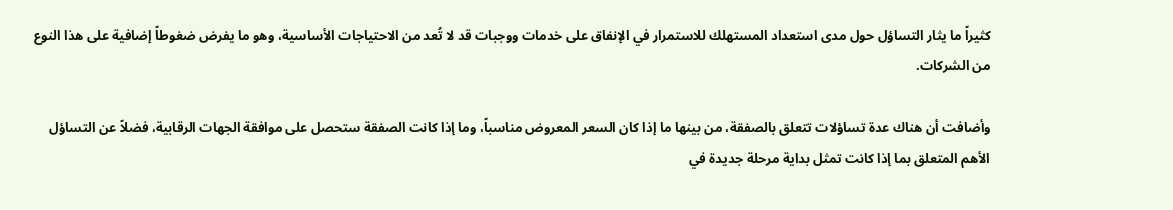كثيراً ما يثار التساؤل حول مدى استعداد المستهلك للاستمرار في الإنفاق على خدمات ووجبات قد لا تُعد من الاحتياجات الأساسية، وهو ما يفرض ضغوطاً إضافية على هذا النوع من الشركات.

وأضافت أن هناك عدة تساؤلات تتعلق بالصفقة، من بينها ما إذا كان السعر المعروض مناسباً، وما إذا كانت الصفقة ستحصل على موافقة الجهات الرقابية، فضلاً عن التساؤل الأهم المتعلق بما إذا كانت تمثل بداية مرحلة جديدة في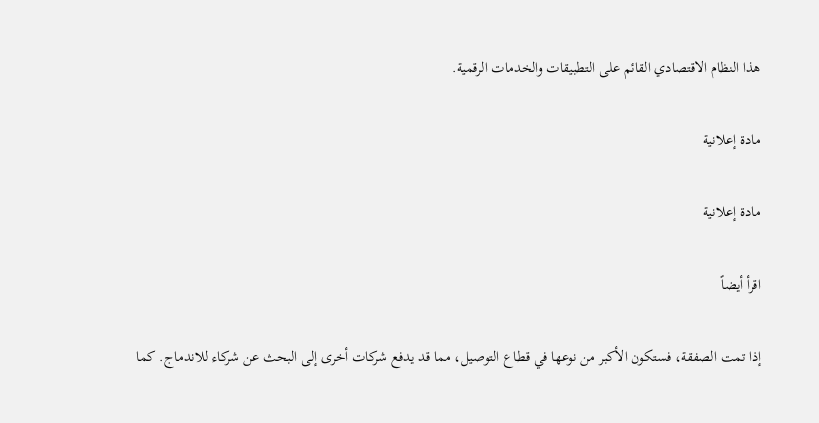هذا النظام الاقتصادي القائم على التطبيقات والخدمات الرقمية.

مادة إعلانية

مادة إعلانية

اقرأ أيضاً

إذا تمت الصفقة، فستكون الأكبر من نوعها في قطاع التوصيل، مما قد يدفع شركات أخرى إلى البحث عن شركاء للاندماج. كما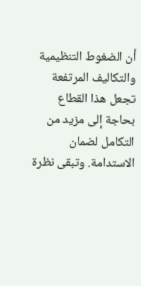أن الضغوط التنظيمية والتكاليف المرتفعة تجعل هذا القطاع بحاجة إلى مزيد من التكامل لضمان الاستدامة. وتبقى نظرة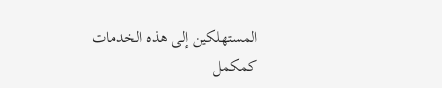المستهلكين إلى هذه الخدمات كمكمل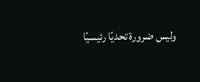وليس ضرورة تحديًا رئيسيًا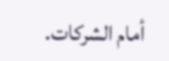أمام الشركات.